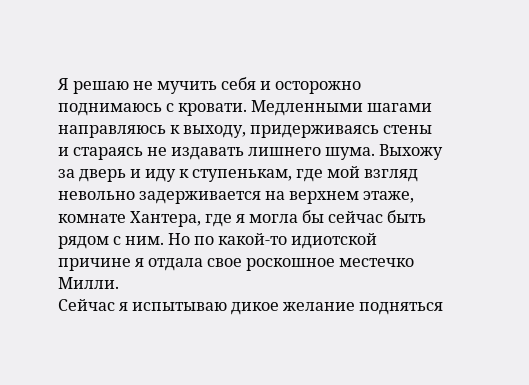Я решаю не мучить себя и осторожно поднимаюсь с кровати. Медленными шагами направляюсь к выходу, придерживаясь стены и стараясь не издавать лишнего шума. Выхожу за дверь и иду к ступенькам, где мой взгляд невольно задерживается на верхнем этаже, комнате Хантера, где я могла бы сейчас быть рядом с ним. Но по какой-то идиотской причине я отдала свое роскошное местечко Милли.
Сейчас я испытываю дикое желание подняться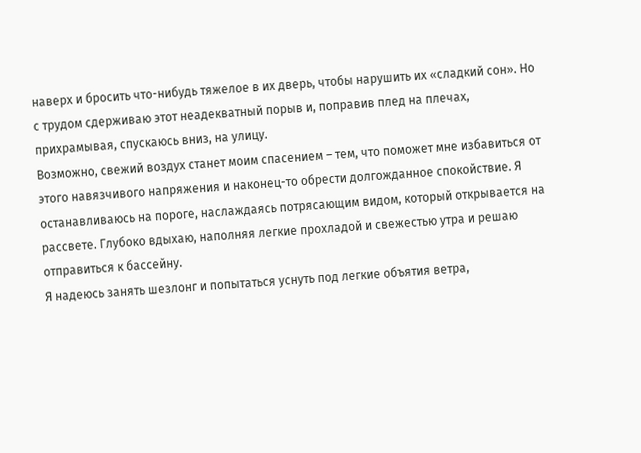наверх и бросить что-нибудь тяжелое в их дверь, чтобы нарушить их «сладкий сон». Но с трудом сдерживаю этот неадекватный порыв и, поправив плед на плечах, прихрамывая, спускаюсь вниз, на улицу.
Возможно, свежий воздух станет моим спасением – тем, что поможет мне избавиться от этого навязчивого напряжения и наконец-то обрести долгожданное спокойствие. Я останавливаюсь на пороге, наслаждаясь потрясающим видом, который открывается на рассвете. Глубоко вдыхаю, наполняя легкие прохладой и свежестью утра и решаю отправиться к бассейну.
Я надеюсь занять шезлонг и попытаться уснуть под легкие объятия ветра,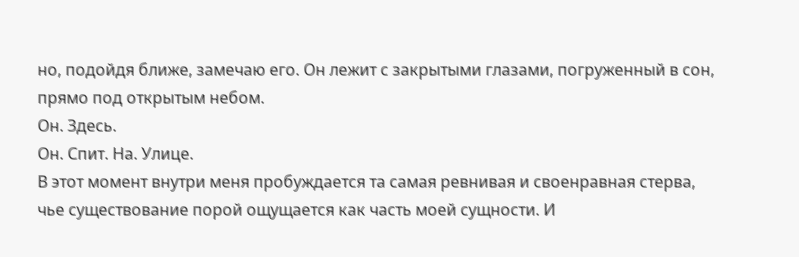но, подойдя ближе, замечаю его. Он лежит с закрытыми глазами, погруженный в сон, прямо под открытым небом.
Он. Здесь.
Он. Спит. На. Улице.
В этот момент внутри меня пробуждается та самая ревнивая и своенравная стерва, чье существование порой ощущается как часть моей сущности. И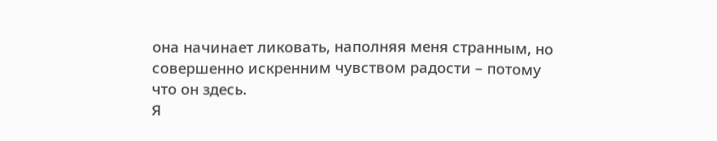она начинает ликовать, наполняя меня странным, но совершенно искренним чувством радости – потому что он здесь.
Я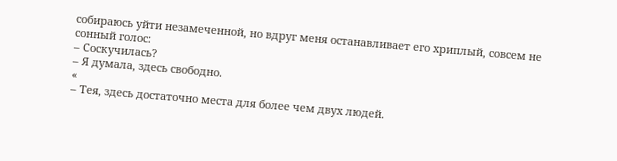собираюсь уйти незамеченной, но вдруг меня останавливает его хриплый, совсем не сонный голос:
– Соскучилась?
– Я думала, здесь свободно.
«
– Тея, здесь достаточно места для более чем двух людей.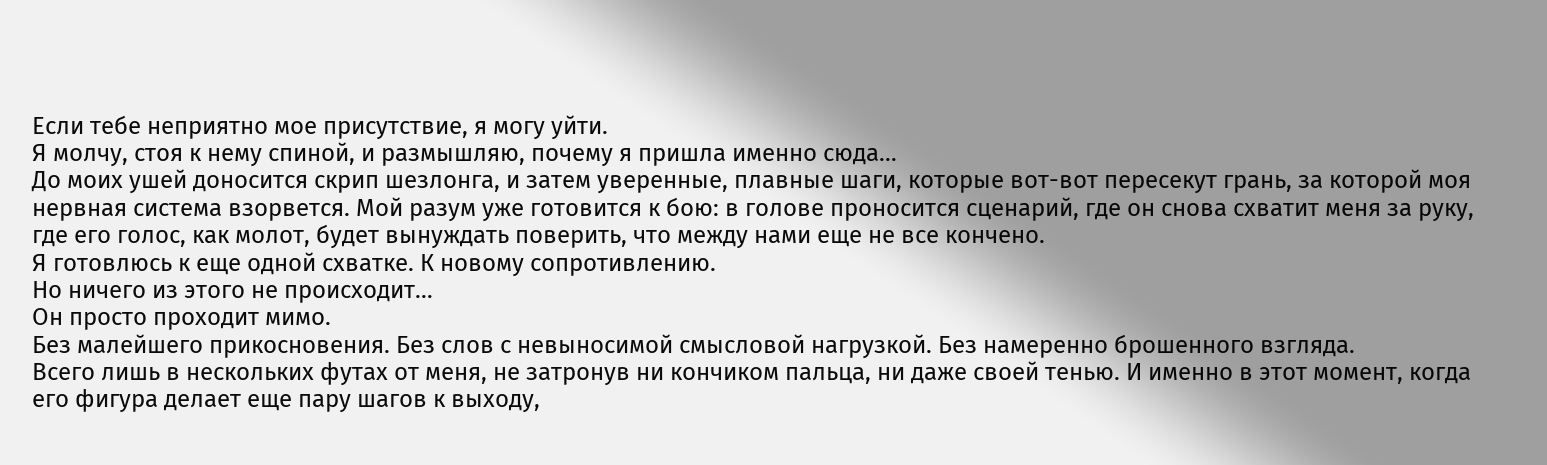Если тебе неприятно мое присутствие, я могу уйти.
Я молчу, стоя к нему спиной, и размышляю, почему я пришла именно сюда…
До моих ушей доносится скрип шезлонга, и затем уверенные, плавные шаги, которые вот-вот пересекут грань, за которой моя нервная система взорвется. Мой разум уже готовится к бою: в голове проносится сценарий, где он снова схватит меня за руку, где его голос, как молот, будет вынуждать поверить, что между нами еще не все кончено.
Я готовлюсь к еще одной схватке. К новому сопротивлению.
Но ничего из этого не происходит…
Он просто проходит мимо.
Без малейшего прикосновения. Без слов с невыносимой смысловой нагрузкой. Без намеренно брошенного взгляда.
Всего лишь в нескольких футах от меня, не затронув ни кончиком пальца, ни даже своей тенью. И именно в этот момент, когда его фигура делает еще пару шагов к выходу,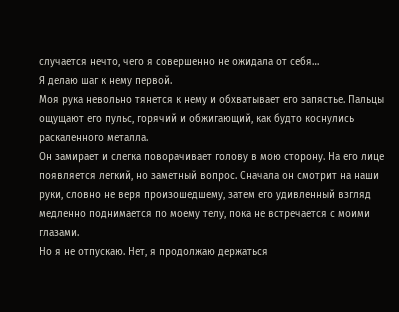случается нечто, чего я совершенно не ожидала от себя…
Я делаю шаг к нему первой.
Моя рука невольно тянется к нему и обхватывает его запястье. Пальцы ощущают его пульс, горячий и обжигающий, как будто коснулись раскаленного металла.
Он замирает и слегка поворачивает голову в мою сторону. На его лице появляется легкий, но заметный вопрос. Сначала он смотрит на наши руки, словно не веря произошедшему, затем его удивленный взгляд медленно поднимается по моему телу, пока не встречается с моими глазами.
Но я не отпускаю. Нет, я продолжаю держаться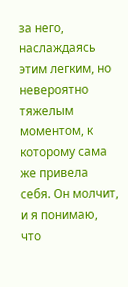за него, наслаждаясь этим легким, но невероятно тяжелым моментом, к которому сама же привела себя. Он молчит, и я понимаю, что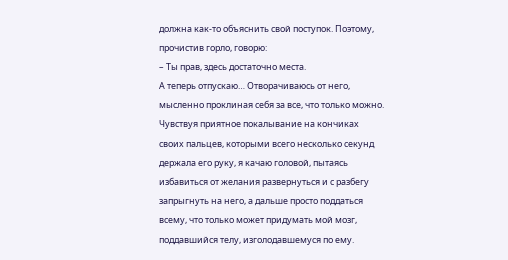должна как-то объяснить свой поступок. Поэтому, прочистив горло, говорю:
– Ты прав, здесь достаточно места.
А теперь отпускаю… Отворачиваюсь от него, мысленно проклиная себя за все, что только можно. Чувствуя приятное покалывание на кончиках своих пальцев, которыми всего несколько секунд держала его руку, я качаю головой, пытаясь избавиться от желания развернуться и с разбегу запрыгнуть на него, а дальше просто поддаться всему, что только может придумать мой мозг, поддавшийся телу, изголодавшемуся по ему.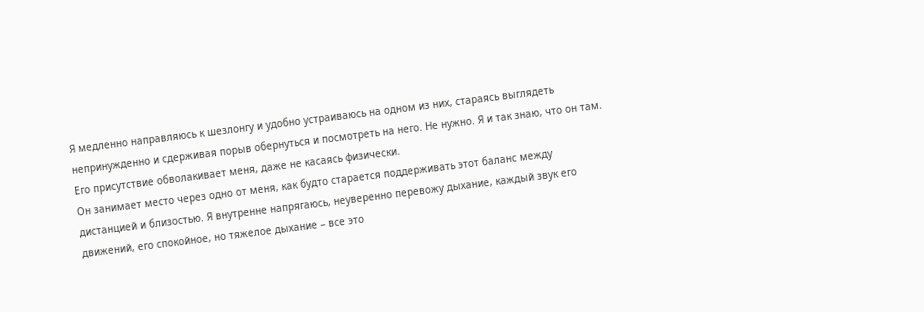Я медленно направляюсь к шезлонгу и удобно устраиваюсь на одном из них, стараясь выглядеть непринужденно и сдерживая порыв обернуться и посмотреть на него. Не нужно. Я и так знаю, что он там. Его присутствие обволакивает меня, даже не касаясь физически.
Он занимает место через одно от меня, как будто старается поддерживать этот баланс между дистанцией и близостью. Я внутренне напрягаюсь, неуверенно перевожу дыхание, каждый звук его движений, его спокойное, но тяжелое дыхание – все это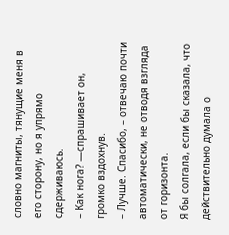словно магниты, тянущие меня в его сторону, но я упрямо сдерживаюсь.
– Как нога? —спрашивает он, громко вздохнув.
– Лучше. Спасибо, – отвечаю почти автоматически, не отводя взгляда от горизонта.
Я бы солгала, если бы сказала, что действительно думала о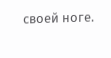своей ноге.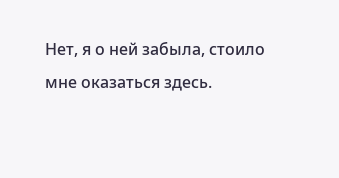Нет, я о ней забыла, стоило мне оказаться здесь.